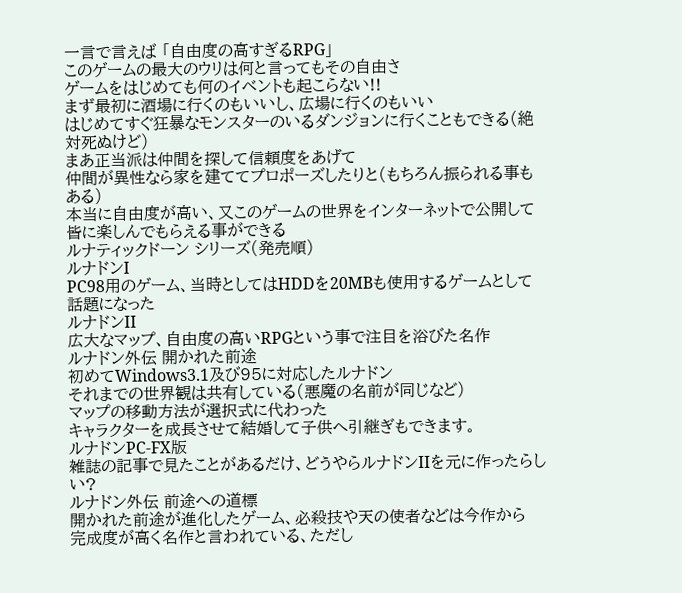一言で言えば 「自由度の高すぎるRPG」
このゲームの最大のウリは何と言ってもその自由さ
ゲームをはじめても何のイベントも起こらない!!
まず最初に酒場に行くのもいいし、広場に行くのもいい
はじめてすぐ狂暴なモンスターのいるダンジョンに行くこともできる(絶対死ぬけど)
まあ正当派は仲間を探して信頼度をあげて
仲間が異性なら家を建ててプロポーズしたりと(もちろん振られる事もある)
本当に自由度が高い、又このゲームの世界をインターネットで公開して皆に楽しんでもらえる事ができる
ルナティックドーン シリーズ(発売順)
ルナドンI
PC98用のゲーム、当時としてはHDDを20MBも使用するゲームとして話題になった
ルナドンII
広大なマップ、自由度の高いRPGという事で注目を浴びた名作
ルナドン外伝 開かれた前途
初めてWindows3.1及び95に対応したルナドン
それまでの世界観は共有している(悪魔の名前が同じなど)
マップの移動方法が選択式に代わった
キャラクターを成長させて結婚して子供へ引継ぎもできます。
ルナドンPC-FX版
雑誌の記事で見たことがあるだけ、どうやらルナドンIIを元に作ったらしい?
ルナドン外伝 前途への道標
開かれた前途が進化したゲーム、必殺技や天の使者などは今作から
完成度が高く名作と言われている、ただし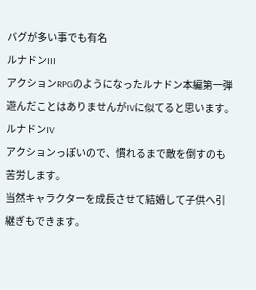バグが多い事でも有名
ルナドンIII
アクションRPGのようになったルナドン本編第一弾
遊んだことはありませんがIVに似てると思います。
ルナドンIV
アクションっぽいので、慣れるまで敵を倒すのも苦労します。
当然キャラクターを成長させて結婚して子供へ引継ぎもできます。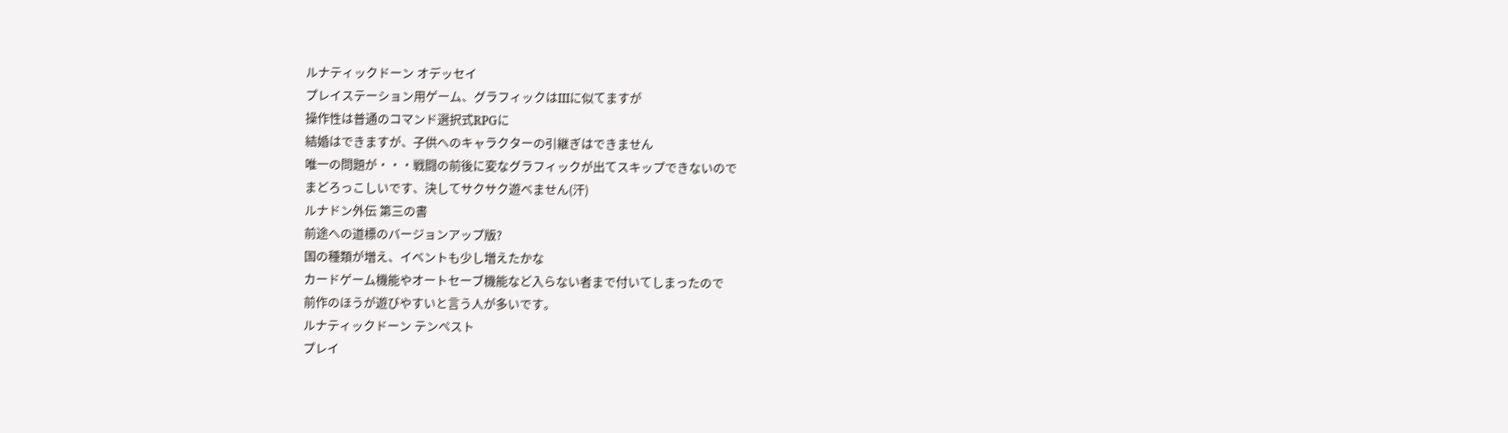ルナティックドーン オデッセイ
プレイステーション用ゲーム、グラフィックはIIIに似てますが
操作性は普通のコマンド選択式RPGに
結婚はできますが、子供へのキャラクターの引継ぎはできません
唯一の問題が・・・戦闘の前後に変なグラフィックが出てスキップできないので
まどろっこしいです、決してサクサク遊べません(汗)
ルナドン外伝 第三の書
前途への道標のバージョンアップ版?
国の種類が増え、イベントも少し増えたかな
カードゲーム機能やオートセーブ機能など入らない者まで付いてしまったので
前作のほうが遊びやすいと言う人が多いです。
ルナティックドーン テンペスト
プレイ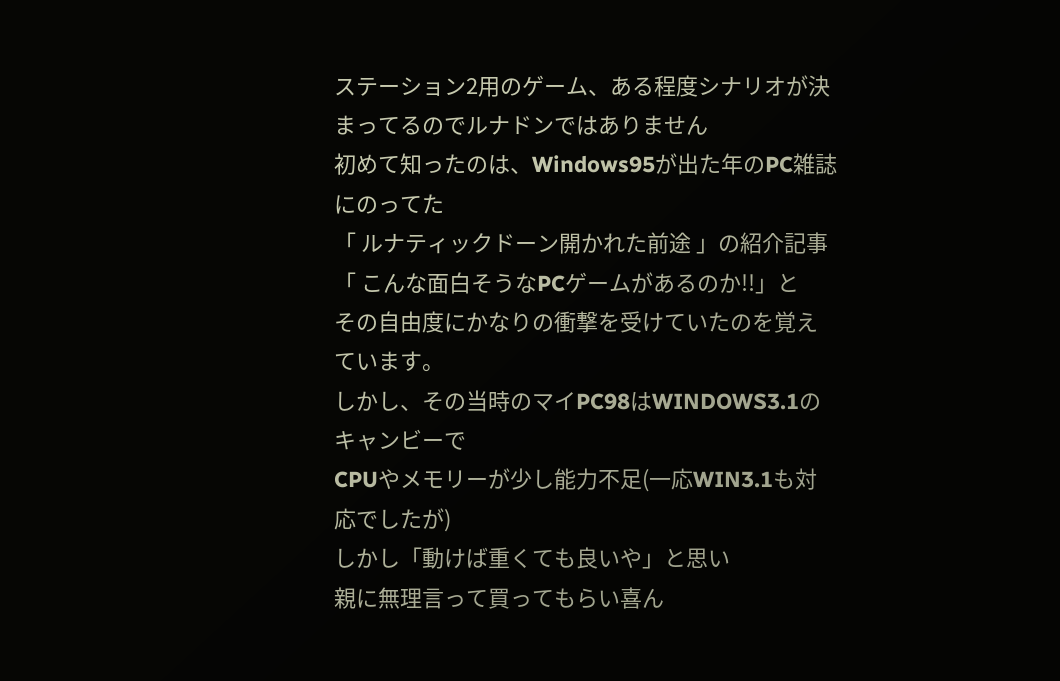ステーション2用のゲーム、ある程度シナリオが決まってるのでルナドンではありません
初めて知ったのは、Windows95が出た年のPC雑誌にのってた
「 ルナティックドーン開かれた前途 」の紹介記事
「 こんな面白そうなPCゲームがあるのか!!」と
その自由度にかなりの衝撃を受けていたのを覚えています。
しかし、その当時のマイPC98はWINDOWS3.1のキャンビーで
CPUやメモリーが少し能力不足(一応WIN3.1も対応でしたが)
しかし「動けば重くても良いや」と思い
親に無理言って買ってもらい喜ん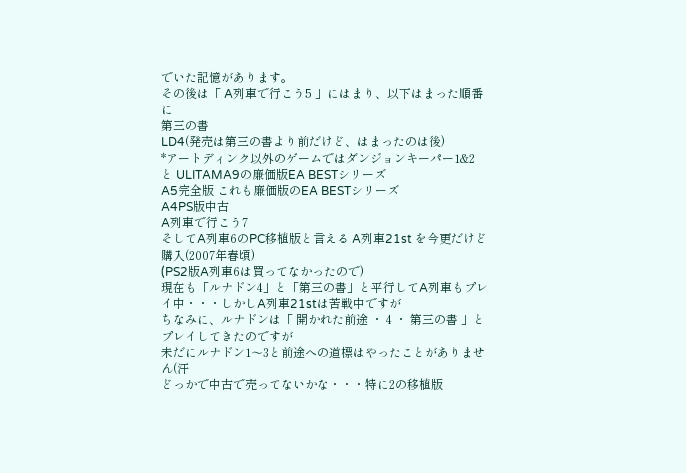でいた記憶があります。
その後は「 A列車で行こう5 」にはまり、以下はまった順番に
第三の書
LD4(発売は第三の書より前だけど、はまったのは後)
*アートディンク以外のゲームではダンジョンキーパー1&2 と ULITAMA9の廉価版EA BESTシリーズ
A5完全版 これも廉価版のEA BESTシリーズ
A4PS版中古
A列車で行こう7
そしてA列車6のPC移植版と言える A列車21st を今更だけど購入(2007年春頃)
(PS2版A列車6は買ってなかったので)
現在も「ルナドン4」と「第三の書」と平行してA列車もプレイ中・・・しかしA列車21stは苦戦中ですが
ちなみに、ルナドンは「 開かれた前途 ・ 4 ・ 第三の書 」とプレイしてきたのですが
未だにルナドン1〜3と前途への道標はやったことがありません(汗
どっかで中古で売ってないかな・・・特に2の移植版